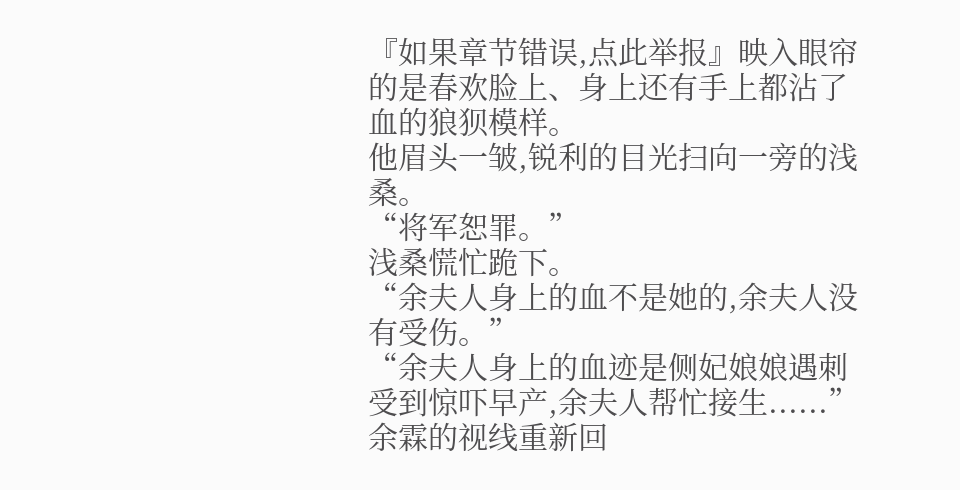『如果章节错误,点此举报』映入眼帘的是春欢脸上、身上还有手上都沾了血的狼狈模样。
他眉头一皱,锐利的目光扫向一旁的浅桑。
“将军恕罪。”
浅桑慌忙跪下。
“余夫人身上的血不是她的,余夫人没有受伤。”
“余夫人身上的血迹是侧妃娘娘遇刺受到惊吓早产,余夫人帮忙接生......”
余霖的视线重新回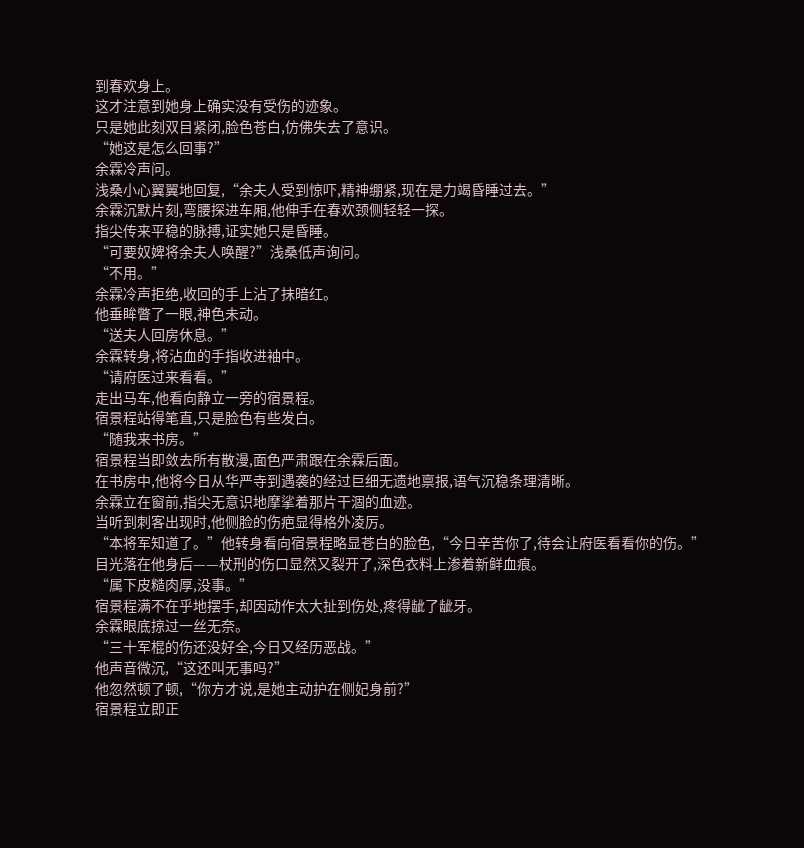到春欢身上。
这才注意到她身上确实没有受伤的迹象。
只是她此刻双目紧闭,脸色苍白,仿佛失去了意识。
“她这是怎么回事?”
余霖冷声问。
浅桑小心翼翼地回复,“余夫人受到惊吓,精神绷紧,现在是力竭昏睡过去。”
余霖沉默片刻,弯腰探进车厢,他伸手在春欢颈侧轻轻一探。
指尖传来平稳的脉搏,证实她只是昏睡。
“可要奴婢将余夫人唤醒?”浅桑低声询问。
“不用。”
余霖冷声拒绝,收回的手上沾了抹暗红。
他垂眸瞥了一眼,神色未动。
“送夫人回房休息。”
余霖转身,将沾血的手指收进袖中。
“请府医过来看看。”
走出马车,他看向静立一旁的宿景程。
宿景程站得笔直,只是脸色有些发白。
“随我来书房。”
宿景程当即敛去所有散漫,面色严肃跟在余霖后面。
在书房中,他将今日从华严寺到遇袭的经过巨细无遗地禀报,语气沉稳条理清晰。
余霖立在窗前,指尖无意识地摩挲着那片干涸的血迹。
当听到刺客出现时,他侧脸的伤疤显得格外凌厉。
“本将军知道了。”他转身看向宿景程略显苍白的脸色,“今日辛苦你了,待会让府医看看你的伤。”
目光落在他身后——杖刑的伤口显然又裂开了,深色衣料上渗着新鲜血痕。
“属下皮糙肉厚,没事。”
宿景程满不在乎地摆手,却因动作太大扯到伤处,疼得龇了龇牙。
余霖眼底掠过一丝无奈。
“三十军棍的伤还没好全,今日又经历恶战。”
他声音微沉,“这还叫无事吗?”
他忽然顿了顿,“你方才说,是她主动护在侧妃身前?”
宿景程立即正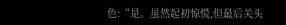色:“是。虽然起初惊慌,但最后关头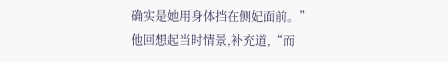确实是她用身体挡在侧妃面前。”
他回想起当时情景,补充道,“而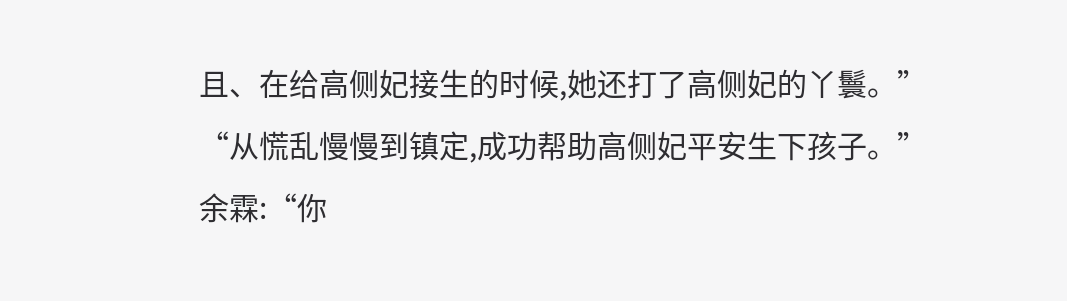且、在给高侧妃接生的时候,她还打了高侧妃的丫鬟。”
“从慌乱慢慢到镇定,成功帮助高侧妃平安生下孩子。”
余霖:“你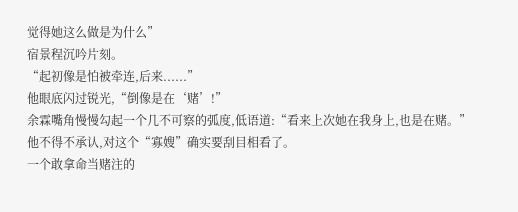觉得她这么做是为什么”
宿景程沉吟片刻。
“起初像是怕被牵连,后来......”
他眼底闪过锐光,“倒像是在‘赌’!”
余霖嘴角慢慢勾起一个几不可察的弧度,低语道:“看来上次她在我身上,也是在赌。”
他不得不承认,对这个“寡嫂”确实要刮目相看了。
一个敢拿命当赌注的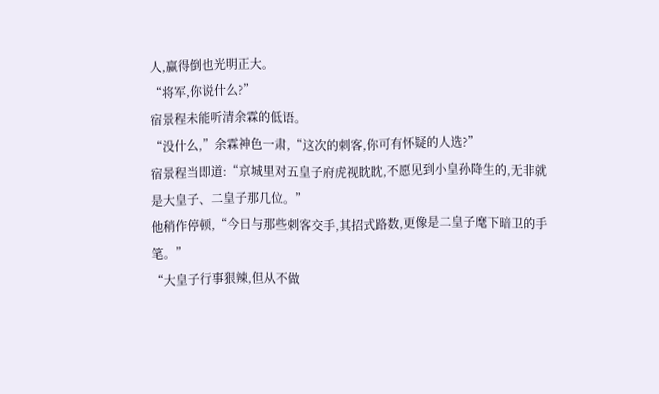人,赢得倒也光明正大。
“将军,你说什么?”
宿景程未能听清余霖的低语。
“没什么,”余霖神色一肃,“这次的刺客,你可有怀疑的人选?”
宿景程当即道:“京城里对五皇子府虎视眈眈,不愿见到小皇孙降生的,无非就是大皇子、二皇子那几位。”
他稍作停顿,“今日与那些刺客交手,其招式路数,更像是二皇子麾下暗卫的手笔。”
“大皇子行事狠辣,但从不做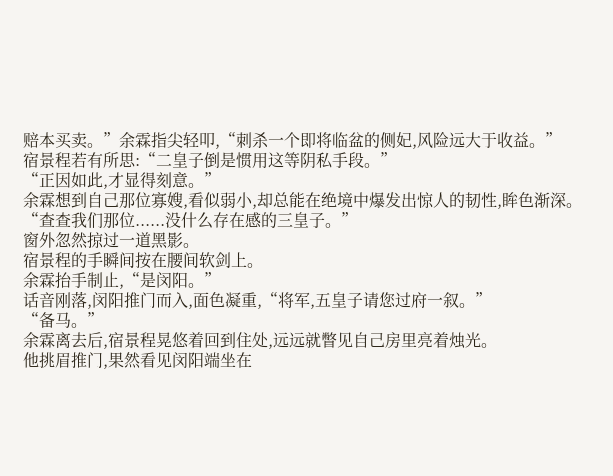赔本买卖。”余霖指尖轻叩,“刺杀一个即将临盆的侧妃,风险远大于收益。”
宿景程若有所思:“二皇子倒是惯用这等阴私手段。”
“正因如此,才显得刻意。”
余霖想到自己那位寡嫂,看似弱小,却总能在绝境中爆发出惊人的韧性,眸色渐深。
“查查我们那位......没什么存在感的三皇子。”
窗外忽然掠过一道黑影。
宿景程的手瞬间按在腰间软剑上。
余霖抬手制止,“是闵阳。”
话音刚落,闵阳推门而入,面色凝重,“将军,五皇子请您过府一叙。”
“备马。”
余霖离去后,宿景程晃悠着回到住处,远远就瞥见自己房里亮着烛光。
他挑眉推门,果然看见闵阳端坐在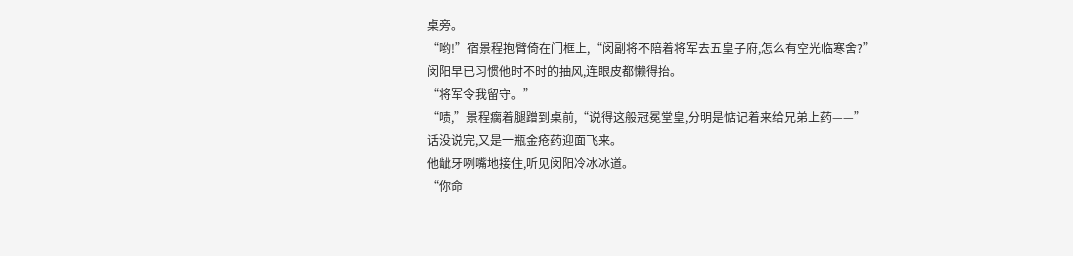桌旁。
“哟!”宿景程抱臂倚在门框上,“闵副将不陪着将军去五皇子府,怎么有空光临寒舍?”
闵阳早已习惯他时不时的抽风,连眼皮都懒得抬。
“将军令我留守。”
“啧,”景程瘸着腿蹭到桌前,“说得这般冠冕堂皇,分明是惦记着来给兄弟上药——”
话没说完,又是一瓶金疮药迎面飞来。
他龇牙咧嘴地接住,听见闵阳冷冰冰道。
“你命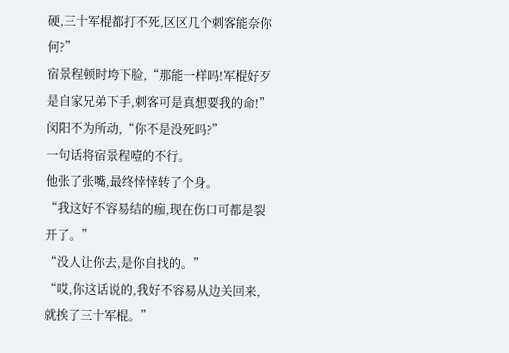硬,三十军棍都打不死,区区几个刺客能奈你何?”
宿景程顿时垮下脸,“那能一样吗!军棍好歹是自家兄弟下手,刺客可是真想要我的命!”
闵阳不为所动,“你不是没死吗?”
一句话将宿景程噎的不行。
他张了张嘴,最终悻悻转了个身。
“我这好不容易结的痂,现在伤口可都是裂开了。”
“没人让你去,是你自找的。”
“哎,你这话说的,我好不容易从边关回来,就挨了三十军棍。”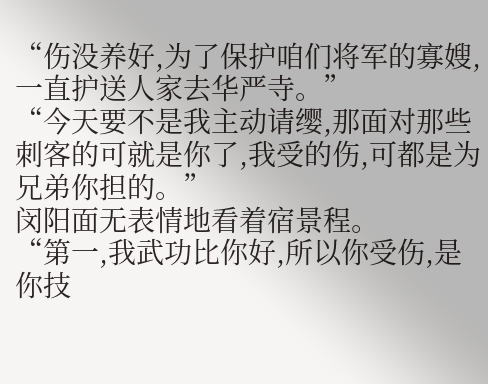“伤没养好,为了保护咱们将军的寡嫂,一直护送人家去华严寺。”
“今天要不是我主动请缨,那面对那些刺客的可就是你了,我受的伤,可都是为兄弟你担的。”
闵阳面无表情地看着宿景程。
“第一,我武功比你好,所以你受伤,是你技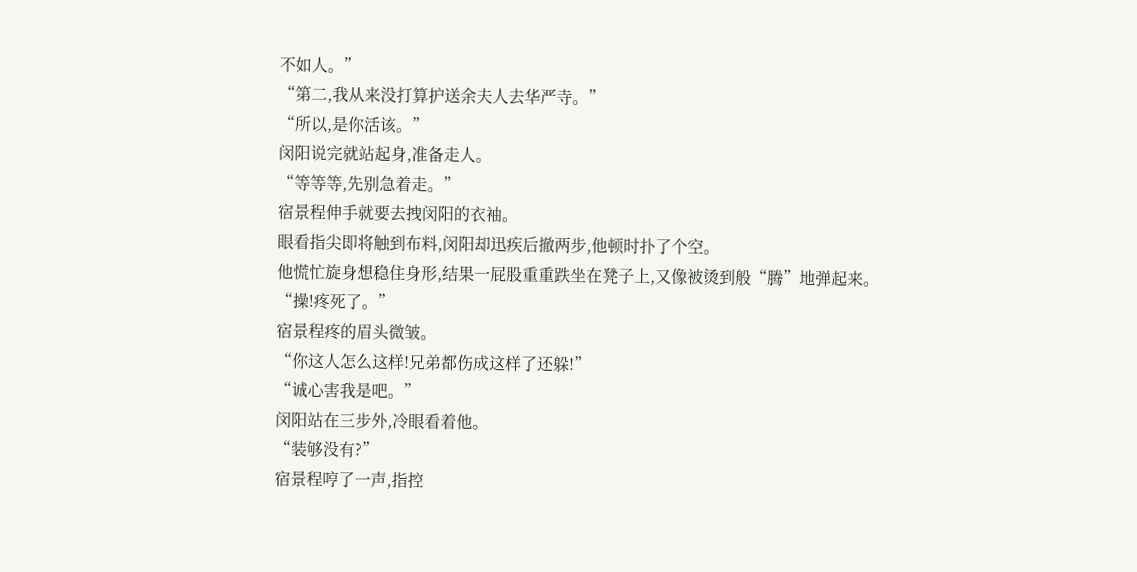不如人。”
“第二,我从来没打算护送余夫人去华严寺。”
“所以,是你活该。”
闵阳说完就站起身,准备走人。
“等等等,先别急着走。”
宿景程伸手就要去拽闵阳的衣袖。
眼看指尖即将触到布料,闵阳却迅疾后撤两步,他顿时扑了个空。
他慌忙旋身想稳住身形,结果一屁股重重跌坐在凳子上,又像被烫到般“腾”地弹起来。
“操!疼死了。”
宿景程疼的眉头微皱。
“你这人怎么这样!兄弟都伤成这样了还躲!”
“诚心害我是吧。”
闵阳站在三步外,冷眼看着他。
“装够没有?”
宿景程哼了一声,指控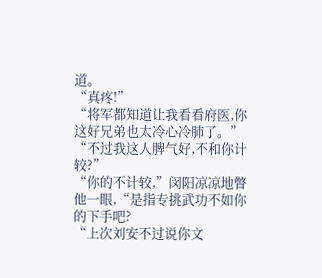道。
“真疼!”
“将军都知道让我看看府医,你这好兄弟也太冷心冷肺了。”
“不过我这人脾气好,不和你计较?”
“你的不计较,”闵阳凉凉地瞥他一眼,“是指专挑武功不如你的下手吧?
“上次刘安不过说你文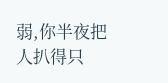弱,你半夜把人扒得只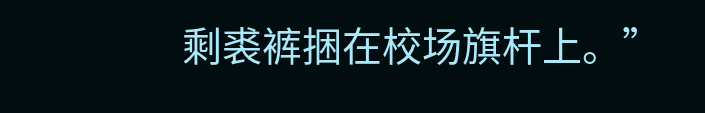剩裘裤捆在校场旗杆上。”